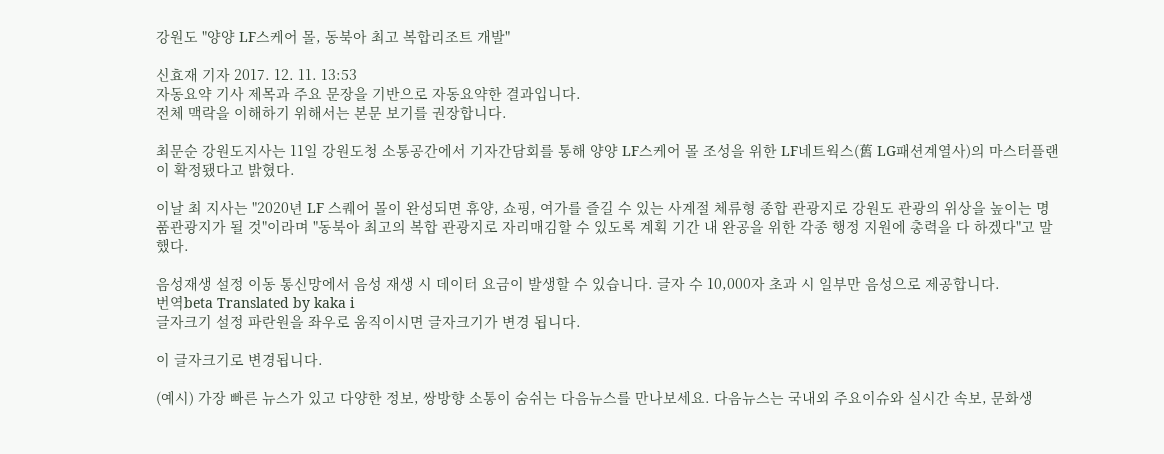강원도 "양양 LF스케어 몰, 동북아 최고 복합리조트 개발"

신효재 기자 2017. 12. 11. 13:53
자동요약 기사 제목과 주요 문장을 기반으로 자동요약한 결과입니다.
전체 맥락을 이해하기 위해서는 본문 보기를 권장합니다.

최문순 강원도지사는 11일 강원도청 소통공간에서 기자간담회를 통해 양양 LF스케어 몰 조성을 위한 LF네트웍스(舊 LG패션계열사)의 마스터플랜이 확정됐다고 밝혔다.

이날 최 지사는 "2020년 LF 스퀘어 몰이 완성되면 휴양, 쇼핑, 여가를 즐길 수 있는 사계절 체류형 종합 관광지로 강원도 관광의 위상을 높이는 명품관광지가 될 것"이라며 "동북아 최고의 복합 관광지로 자리매김할 수 있도록 계획 기간 내 완공을 위한 각종 행정 지원에 총력을 다 하겠다"고 말했다.

음성재생 설정 이동 통신망에서 음성 재생 시 데이터 요금이 발생할 수 있습니다. 글자 수 10,000자 초과 시 일부만 음성으로 제공합니다.
번역beta Translated by kaka i
글자크기 설정 파란원을 좌우로 움직이시면 글자크기가 변경 됩니다.

이 글자크기로 변경됩니다.

(예시) 가장 빠른 뉴스가 있고 다양한 정보, 쌍방향 소통이 숨쉬는 다음뉴스를 만나보세요. 다음뉴스는 국내외 주요이슈와 실시간 속보, 문화생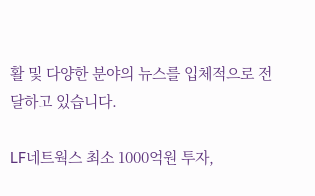활 및 다양한 분야의 뉴스를 입체적으로 전달하고 있습니다.

LF네트웍스 최소 1000억원 투자,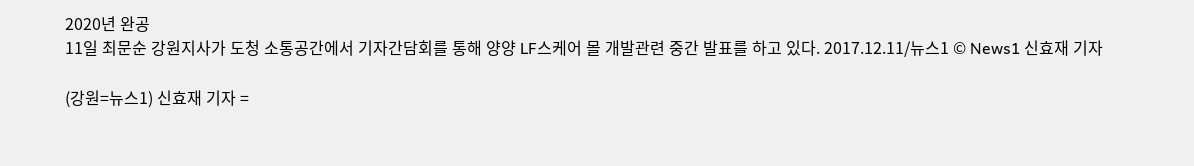2020년 완공
11일 최문순 강원지사가 도청 소통공간에서 기자간담회를 통해 양양 LF스케어 몰 개발관련 중간 발표를 하고 있다. 2017.12.11/뉴스1 © News1 신효재 기자

(강원=뉴스1) 신효재 기자 =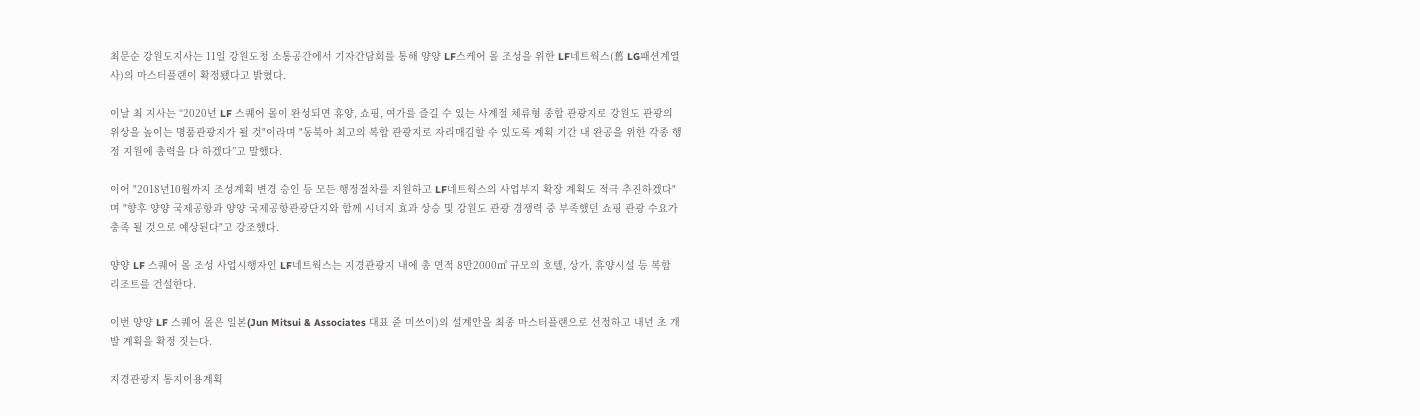최문순 강원도지사는 11일 강원도청 소통공간에서 기자간담회를 통해 양양 LF스케어 몰 조성을 위한 LF네트웍스(舊 LG패션계열사)의 마스터플랜이 확정됐다고 밝혔다.

이날 최 지사는 “2020년 LF 스퀘어 몰이 완성되면 휴양, 쇼핑, 여가를 즐길 수 있는 사계절 체류형 종합 관광지로 강원도 관광의 위상을 높이는 명품관광지가 될 것"이라며 "동북아 최고의 복합 관광지로 자리매김할 수 있도록 계획 기간 내 완공을 위한 각종 행정 지원에 총력을 다 하겠다”고 말했다.

이어 "2018년10월까지 조성계획 변경 승인 등 모든 행정절차를 지원하고 LF네트웍스의 사업부지 확장 계획도 적극 추진하겠다"며 "향후 양양 국제공항과 양양 국제공항관광단지와 함께 시너지 효과 상승 및 강원도 관광 경쟁력 중 부족했던 쇼핑 관광 수요가 충족 될 것으로 예상된다"고 강조했다.

양양 LF 스퀘어 몰 조성 사업시행자인 LF네트웍스는 지경관광지 내에 총 면적 8만2000㎡ 규모의 호텔, 상가, 휴양시설 등 복합 리조트를 건설한다.

이번 양양 LF 스퀘어 몰은 일본(Jun Mitsui & Associates 대표 쥰 미쓰이)의 설계안을 최종 마스터플랜으로 선정하고 내년 초 개발 계획을 확정 짓는다.

지경관광지 통지이용계획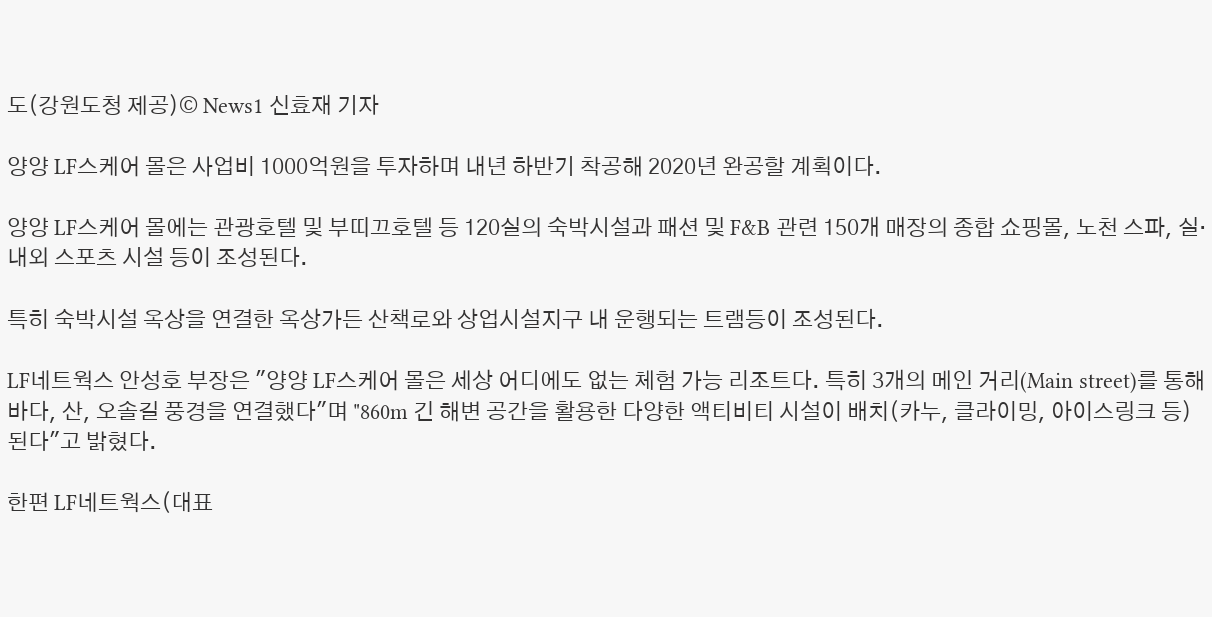도(강원도청 제공)© News1 신효재 기자

양양 LF스케어 몰은 사업비 1000억원을 투자하며 내년 하반기 착공해 2020년 완공할 계획이다.

양양 LF스케어 몰에는 관광호텔 및 부띠끄호텔 등 120실의 숙박시설과 패션 및 F&B 관련 150개 매장의 종합 쇼핑몰, 노천 스파, 실·내외 스포츠 시설 등이 조성된다.

특히 숙박시설 옥상을 연결한 옥상가든 산책로와 상업시설지구 내 운행되는 트램등이 조성된다.

LF네트웍스 안성호 부장은 "양양 LF스케어 몰은 세상 어디에도 없는 체험 가능 리조트다. 특히 3개의 메인 거리(Main street)를 통해 바다, 산, 오솔길 풍경을 연결했다"며 "860m 긴 해변 공간을 활용한 다양한 액티비티 시설이 배치(카누, 클라이밍, 아이스링크 등)된다"고 밝혔다.

한편 LF네트웍스(대표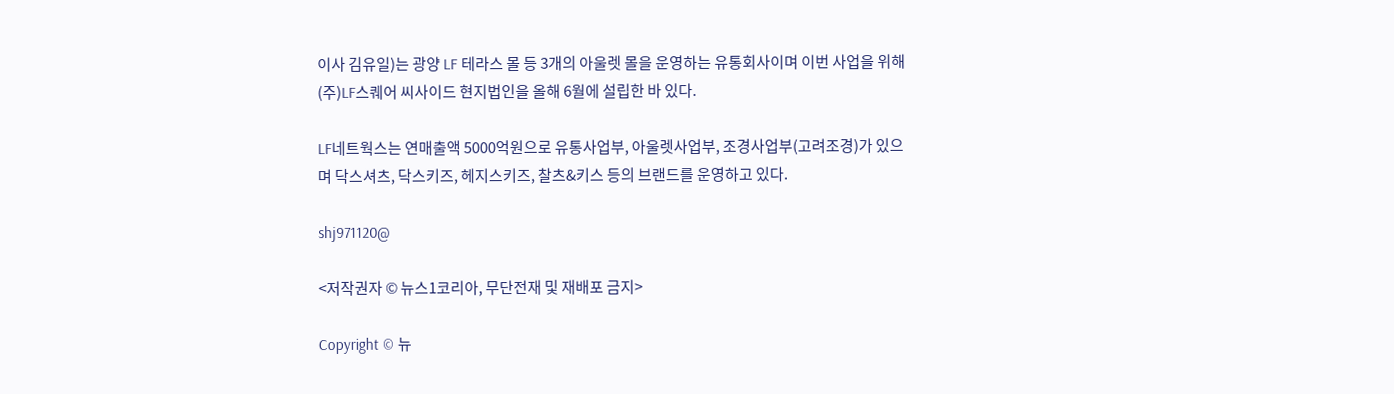이사 김유일)는 광양 LF 테라스 몰 등 3개의 아울렛 몰을 운영하는 유통회사이며 이번 사업을 위해 (주)LF스퀘어 씨사이드 현지법인을 올해 6월에 설립한 바 있다.

LF네트웍스는 연매출액 5000억원으로 유통사업부, 아울렛사업부, 조경사업부(고려조경)가 있으며 닥스셔츠, 닥스키즈, 헤지스키즈, 찰츠&키스 등의 브랜드를 운영하고 있다.

shj971120@

<저작권자 © 뉴스1코리아, 무단전재 및 재배포 금지>

Copyright © 뉴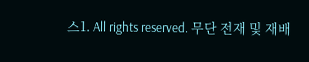스1. All rights reserved. 무단 전재 및 재배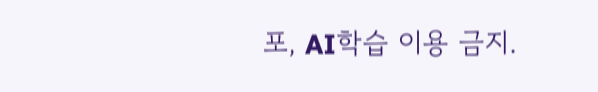포, AI학습 이용 금지.